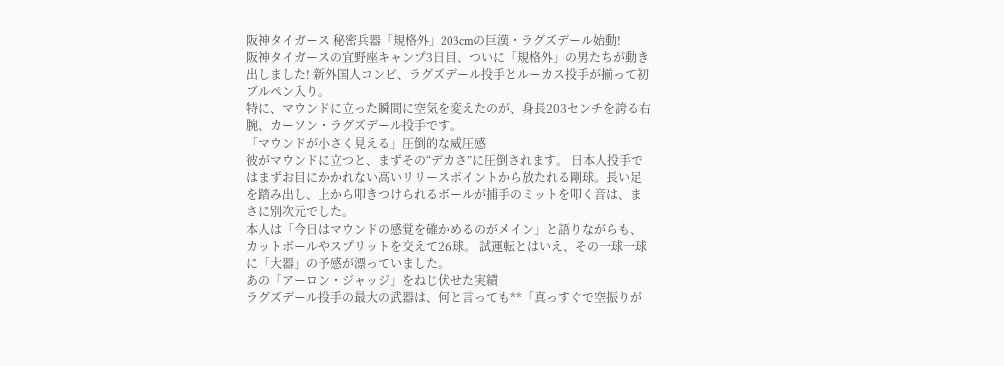阪神タイガース 秘密兵器「規格外」203cmの巨漢・ラグズデール始動!
阪神タイガースの宜野座キャンプ3日目、ついに「規格外」の男たちが動き出しました! 新外国人コンビ、ラグズデール投手とルーカス投手が揃って初ブルペン入り。
特に、マウンドに立った瞬間に空気を変えたのが、身長203センチを誇る右腕、カーソン・ラグズデール投手です。
「マウンドが小さく見える」圧倒的な威圧感
彼がマウンドに立つと、まずその“デカさ”に圧倒されます。 日本人投手ではまずお目にかかれない高いリリースポイントから放たれる剛球。長い足を踏み出し、上から叩きつけられるボールが捕手のミットを叩く音は、まさに別次元でした。
本人は「今日はマウンドの感覚を確かめるのがメイン」と語りながらも、カットボールやスプリットを交えて26球。 試運転とはいえ、その一球一球に「大器」の予感が漂っていました。
あの「アーロン・ジャッジ」をねじ伏せた実績
ラグズデール投手の最大の武器は、何と言っても**「真っすぐで空振りが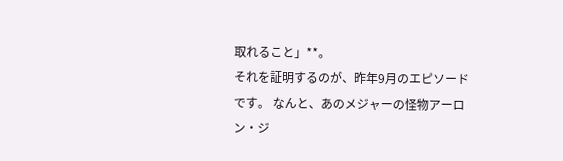取れること」**。
それを証明するのが、昨年9月のエピソードです。 なんと、あのメジャーの怪物アーロン・ジ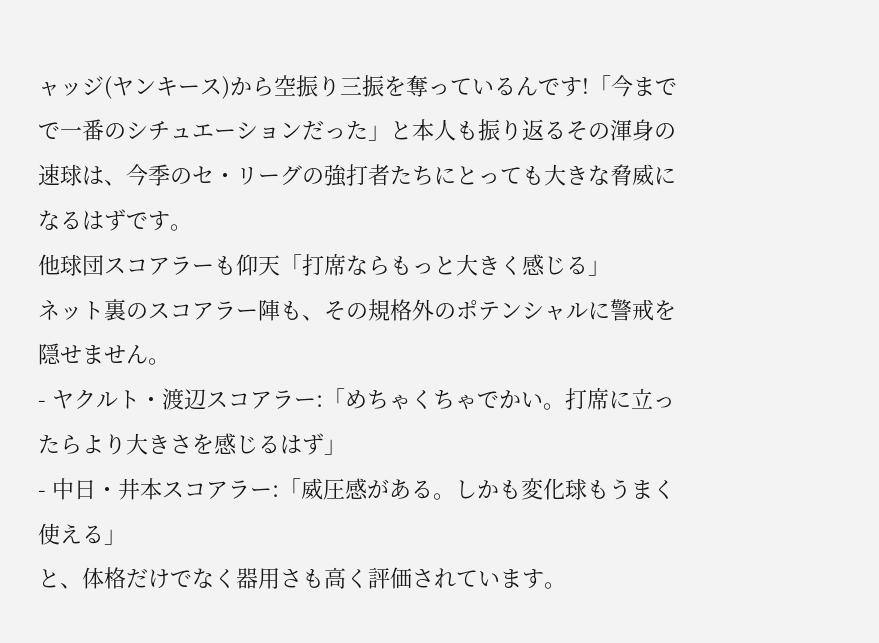ャッジ(ヤンキース)から空振り三振を奪っているんです!「今までで一番のシチュエーションだった」と本人も振り返るその渾身の速球は、今季のセ・リーグの強打者たちにとっても大きな脅威になるはずです。
他球団スコアラーも仰天「打席ならもっと大きく感じる」
ネット裏のスコアラー陣も、その規格外のポテンシャルに警戒を隠せません。
- ヤクルト・渡辺スコアラー:「めちゃくちゃでかい。打席に立ったらより大きさを感じるはず」
- 中日・井本スコアラー:「威圧感がある。しかも変化球もうまく使える」
と、体格だけでなく器用さも高く評価されています。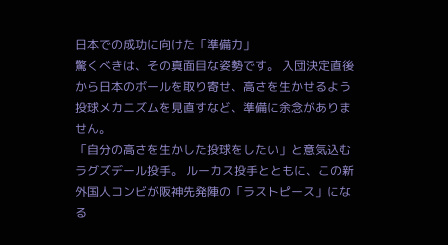日本での成功に向けた「準備力」
驚くべきは、その真面目な姿勢です。 入団決定直後から日本のボールを取り寄せ、高さを生かせるよう投球メカニズムを見直すなど、準備に余念がありません。
「自分の高さを生かした投球をしたい」と意気込むラグズデール投手。 ルーカス投手とともに、この新外国人コンビが阪神先発陣の「ラストピース」になる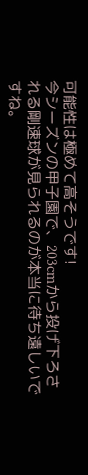可能性は極めて高そうです!
今シーズンの甲子園で、203cmから投げ下ろされる剛速球が見られるのが本当に待ち遠しいですね。